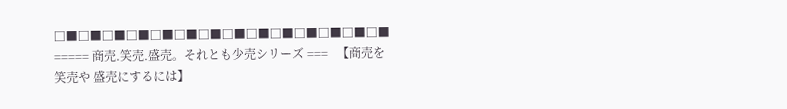□■□■□■□■□■□■□■□■□■□■□■□■□■□■ ===== 商売.笑売.盛売。それとも少売シリーズ ===   【商売を 笑売や 盛売にするには】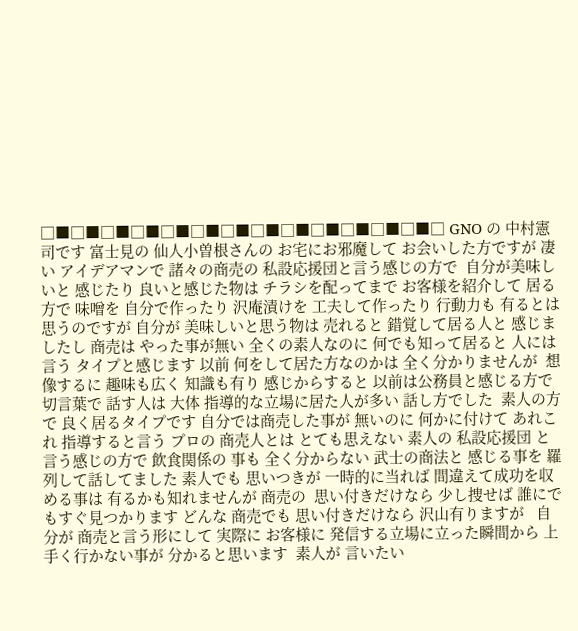□■□■□■□■□■□■□■□■□■□■□■□■□■□ GNO の 中村憲司です 富士見の 仙人小曽根さんの お宅にお邪魔して お会いした方ですが 凄い アイデアマンで 諸々の商売の 私設応援団と言う感じの方で  自分が美味しいと 感じたり 良いと感じた物は チラシを配ってまで お客様を紹介して 居る方で 味噌を 自分で作ったり 沢庵漬けを 工夫して作ったり 行動力も 有るとは 思うのですが 自分が 美味しいと思う物は 売れると 錯覚して居る人と 感じましたし 商売は やった事が無い 全くの素人なのに 何でも知って居ると 人には言う タイプと感じます 以前 何をして居た方なのかは 全く分かりませんが  想像するに 趣味も広く 知識も有り 感じからすると 以前は公務員と感じる方で 切言葉で 話す人は 大体 指導的な立場に居た人が多い 話し方でした  素人の方で 良く居るタイプです 自分では商売した事が 無いのに 何かに付けて あれこれ 指導すると言う プロの 商売人とは とても思えない 素人の 私設応援団 と言う感じの方で 飲食関係の 事も 全く分からない 武士の商法と 感じる事を 羅列して話してました 素人でも 思いつきが 一時的に当れば 間違えて成功を収める事は 有るかも知れませんが 商売の  思い付きだけなら 少し捜せば 誰にでもすぐ見つかります どんな 商売でも 思い付きだけなら 沢山有りますが   自分が 商売と言う形にして 実際に お客様に 発信する立場に立った瞬間から 上手く行かない事が 分かると思います  素人が 言いたい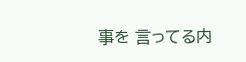事を 言ってる内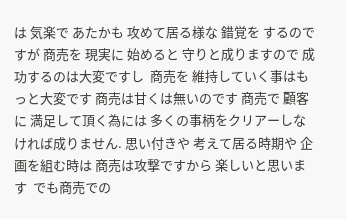は 気楽で あたかも 攻めて居る様な 錯覚を するのですが 商売を 現実に 始めると 守りと成りますので 成功するのは大変ですし  商売を 維持していく事はもっと大変です 商売は甘くは無いのです 商売で 顧客に 満足して頂く為には 多くの事柄をクリアーしなければ成りません. 思い付きや 考えて居る時期や 企画を組む時は 商売は攻撃ですから 楽しいと思います  でも商売での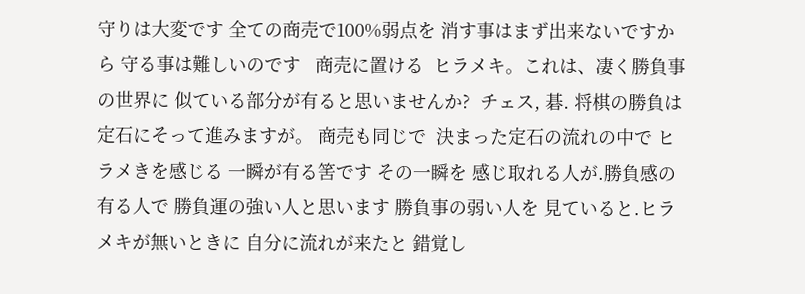守りは大変です 全ての商売で100%弱点を 消す事はまず出来ないですから 守る事は難しいのです   商売に置ける  ヒラメキ。これは、凄く勝負事の世界に 似ている部分が有ると思いませんか?  チェス, 碁. 将棋の勝負は定石にそって進みますが。 商売も同じで  決まった定石の流れの中で ヒラメきを感じる 一瞬が有る筈です その一瞬を 感じ取れる人が.勝負感の有る人で 勝負運の強い人と思います 勝負事の弱い人を 見ていると.ヒラメキが無いときに 自分に流れが来たと 錯覚し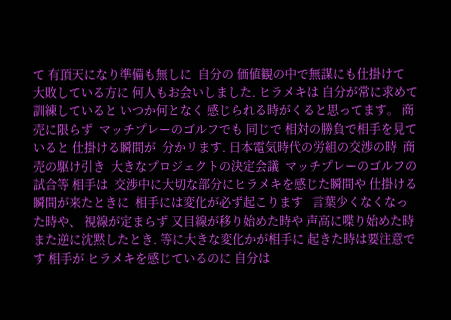て 有頂天になり準備も無しに  自分の 価値観の中で無謀にも仕掛けて 大敗している方に 何人もお会いしました. ヒラメキは 自分が常に求めて訓練していると いつか何となく 感じられる時がくると思ってます。 商売に限らず  マッチプレーのゴルフでも 同じで 相対の勝負で相手を見ていると 仕掛ける瞬間が  分かリます. 日本電気時代の労組の交渉の時  商売の駆け引き  大きなプロジェクトの決定会議  マッチプレーのゴルフの試合等 相手は  交渉中に大切な部分にヒラメキを感じた瞬間や 仕掛ける瞬間が来たときに  相手には変化が必ず起こります   言葉少くなくなった時や、 視線が定まらず 又目線が移り始めた時や 声高に喋り始めた時 また逆に沈黙したとき. 等に大きな変化かが相手に 起きた時は要注意です 相手が ヒラメキを感じているのに 自分は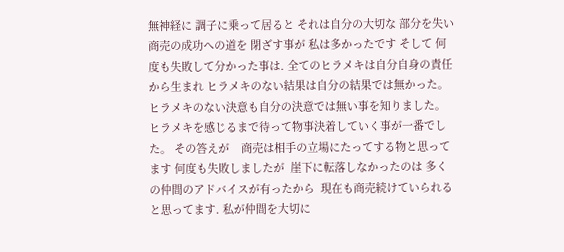無神経に 調子に乗って居ると それは自分の大切な 部分を失い 商売の成功への道を 閉ざす事が 私は多かったです そして 何度も失敗して分かった事は. 全てのヒラメキは自分自身の責任から生まれ ヒラメキのない結果は自分の結果では無かった。 ヒラメキのない決意も自分の決意では無い事を知りました。 ヒラメキを感じるまで待って物事決着していく事が一番でした。 その答えが    商売は相手の立場にたってする物と思ってます 何度も失敗しましたが  崖下に転落しなかったのは 多くの仲間のアドバイスが有ったから  現在も商売続けていられると思ってます. 私が仲間を大切に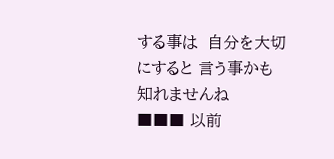する事は  自分を大切にすると 言う事かも知れませんね     ■■■ 以前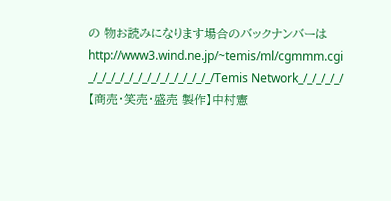の 物お読みになります場合のバックナンバーは  http://www3.wind.ne.jp/~temis/ml/cgmmm.cgi _/_/_/_/_/_/_/_/_/_/_/_/_/_/Temis Network_/_/_/_/_/ 【商売・笑売・盛売 製作】中村憲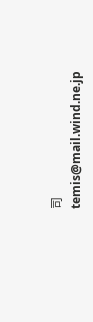司 temis@mail.wind.ne.jp